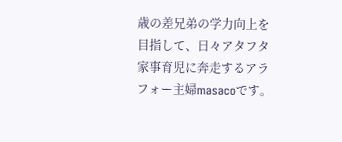歳の差兄弟の学力向上を目指して、日々アタフタ家事育児に奔走するアラフォー主婦masacoです。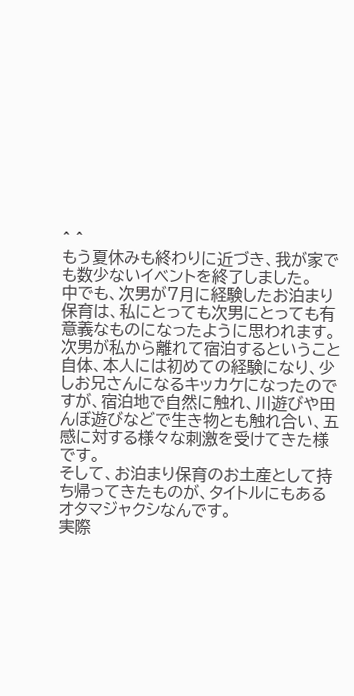^ ^
もう夏休みも終わりに近づき、我が家でも数少ないイベントを終了しました。
中でも、次男が7月に経験したお泊まり保育は、私にとっても次男にとっても有意義なものになったように思われます。
次男が私から離れて宿泊するということ自体、本人には初めての経験になり、少しお兄さんになるキッカケになったのですが、宿泊地で自然に触れ、川遊びや田んぼ遊びなどで生き物とも触れ合い、五感に対する様々な刺激を受けてきた様です。
そして、お泊まり保育のお土産として持ち帰ってきたものが、タイトルにもあるオタマジャクシなんです。
実際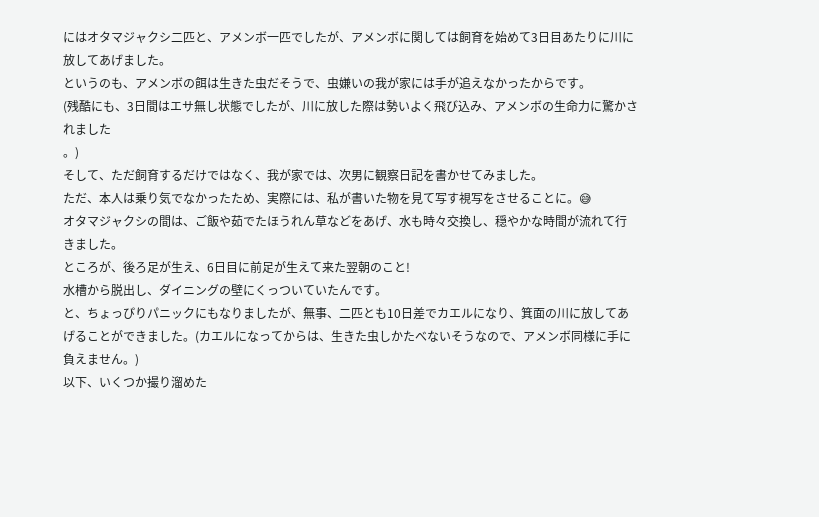にはオタマジャクシ二匹と、アメンボ一匹でしたが、アメンボに関しては飼育を始めて3日目あたりに川に放してあげました。
というのも、アメンボの餌は生きた虫だそうで、虫嫌いの我が家には手が追えなかったからです。
(残酷にも、3日間はエサ無し状態でしたが、川に放した際は勢いよく飛び込み、アメンボの生命力に驚かされました
。)
そして、ただ飼育するだけではなく、我が家では、次男に観察日記を書かせてみました。
ただ、本人は乗り気でなかったため、実際には、私が書いた物を見て写す視写をさせることに。😅
オタマジャクシの間は、ご飯や茹でたほうれん草などをあげ、水も時々交換し、穏やかな時間が流れて行きました。
ところが、後ろ足が生え、6日目に前足が生えて来た翌朝のこと!
水槽から脱出し、ダイニングの壁にくっついていたんです。
と、ちょっぴりパニックにもなりましたが、無事、二匹とも10日差でカエルになり、箕面の川に放してあげることができました。(カエルになってからは、生きた虫しかたべないそうなので、アメンボ同様に手に負えません。)
以下、いくつか撮り溜めた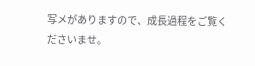写メがありますので、成長過程をご覧くださいませ。